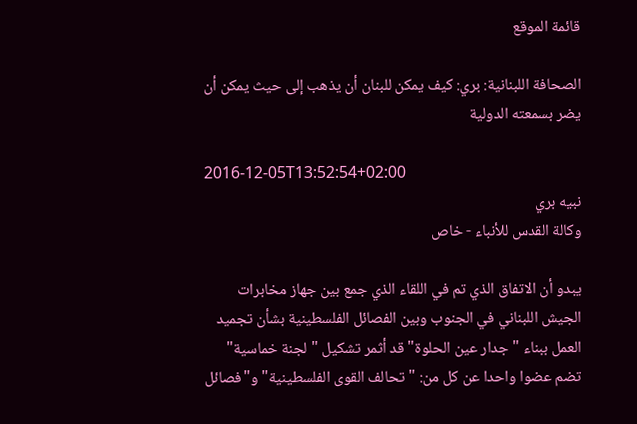قائمة الموقع

الصحافة اللبنانية: بري: كيف يمكن للبنان أن يذهب إلى حيث يمكن أن يضر بسمعته الدولية

2016-12-05T13:52:54+02:00
نبيه بري
وكالة القدس للأنباء - خاص

يبدو أن الاتفاق الذي تم في اللقاء الذي جمع بين جهاز مخابرات الجيش اللبناني في الجنوب وبين الفصائل الفلسطينية بشأن تجميد العمل ببناء "جدار عين الحلوة" قد أثمر تشكيل "لجنة خماسية"  تضم عضوا واحدا عن كل من: "تحالف القوى الفلسطينية" و"فصائل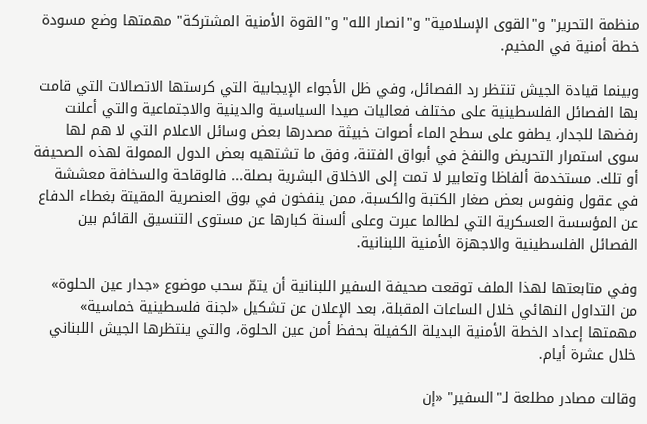منظمة التحرير" و"القوى الإسلامية" و"انصار الله" و"القوة الأمنية المشتركة" مهمتها وضع مسودة خطة أمنية في المخيم.

وبينما قيادة الجيش تنتظر رد الفصائل، وفي ظل الأجواء الإيجابية التي كرستها الاتصالات التي قامت بها الفصائل الفلسطينية على مختلف فعاليات صيدا السياسية والدينية والاجتماعية والتي أعلنت رفضها للجدار، يطفو على سطح الماء أصوات خبيثة مصدرها بعض وسائل الاعلام التي لا هم لها سوى استمرار التحريض والنفخ في أبواق الفتنة، وفق ما تشتهيه بعض الدول الممولة لهذه الصحيفة أو تلك. مستخدمة ألفاظا وتعابير لا تمت إلى الاخلاق البشرية بصلة... فالوقاحة والسخافة معششة في عقول ونفوس بعض صغار الكتبة والكسبة، ممن ينفخون في بوق العنصرية المقيتة بغطاء الدفاع عن المؤسسة العسكرية التي لطالما عبرت وعلى ألسنة كبارها عن مستوى التنسيق القائم بين الفصائل الفلسطينية والاجهزة الأمنية اللبنانية.

وفي متابعتها لهذا الملف توقعت صحيفة السفير اللبنانية أن يتمّ سحب موضوع «جدار عين الحلوة» من التداول النهائي خلال الساعات المقبلة، بعد الإعلان عن تشكيل «لجنة فلسطينية خماسية» مهمتها إعداد الخطة الأمنية البديلة الكفيلة بحفظ أمن عين الحلوة، والتي ينتظرها الجيش اللبناني خلال عشرة أيام.

وقالت مصادر مطلعة لـ"السفير" «إن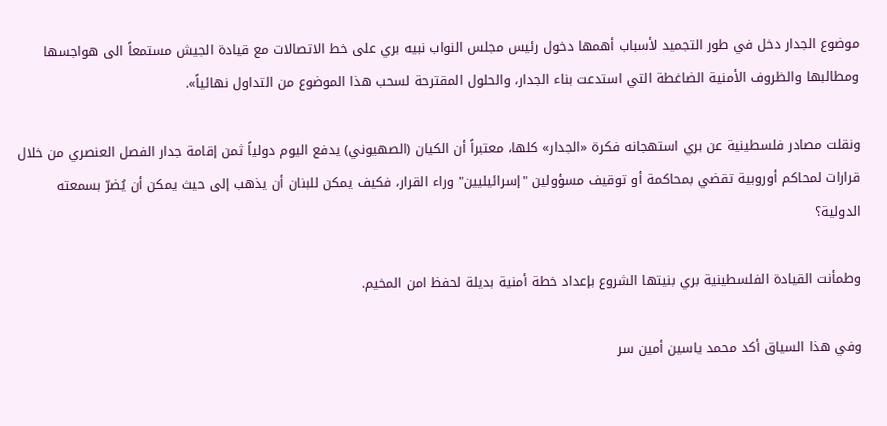موضوع الجدار دخل في طور التجميد لأسباب أهمها دخول رئيس مجلس النواب نبيه بري على خط الاتصالات مع قيادة الجيش مستمعاً الى هواجسها ومطالبها والظروف الأمنية الضاغطة التي استدعت بناء الجدار، والحلول المقترحة لسحب هذا الموضوع من التداول نهائياً».

ونقلت مصادر فلسطينية عن بري استهجانه فكرة «الجدار» كلها، معتبراً أن الكيان (الصهيوني) يدفع اليوم دولياً ثمن إقامة جدار الفصل العنصري من خلال قرارات لمحاكم أوروبية تقضي بمحاكمة أو توقيف مسؤولين "إسرائيليين" وراء القرار، فكيف يمكن للبنان أن يذهب إلى حيث يمكن أن يُضرّ بسمعته الدولية؟

وطمأنت القيادة الفلسطينية بري بنيتها الشروع بإعداد خطة أمنية بديلة لحفظ امن المخيم.

وفي هذا السياق أكد محمد ياسين أمين سر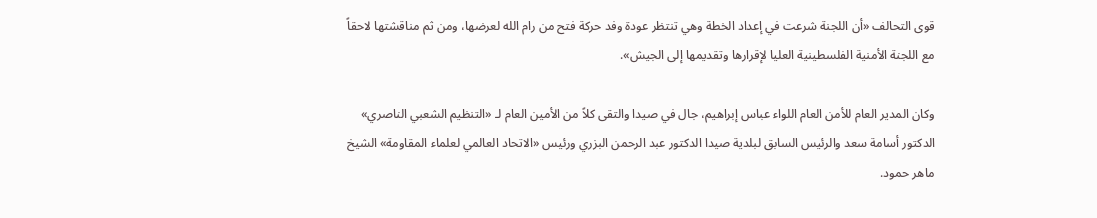قوى التحالف «أن اللجنة شرعت في إعداد الخطة وهي تنتظر عودة وفد حركة فتح من رام الله لعرضها، ومن ثم مناقشتها لاحقاً مع اللجنة الأمنية الفلسطينية العليا لإقرارها وتقديمها إلى الجيش».

وكان المدير العام للأمن العام اللواء عباس إبراهيم، جال في صيدا والتقى كلاً من الأمين العام لـ «التنظيم الشعبي الناصري» الدكتور أسامة سعد والرئيس السابق لبلدية صيدا الدكتور عبد الرحمن البزري ورئيس «الاتحاد العالمي لعلماء المقاومة» الشيخ ماهر حمود.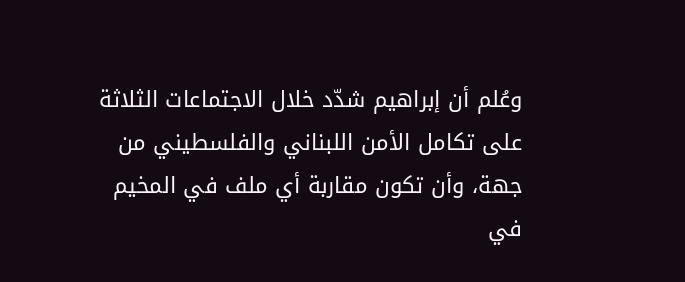وعُلم أن إبراهيم شدّد خلال الاجتماعات الثلاثة على تكامل الأمن اللبناني والفلسطيني من جهة، وأن تكون مقاربة أي ملف في المخيم في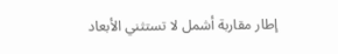إطار مقاربة أشمل لا تستثني الأبعاد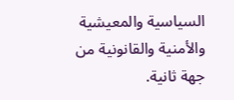السياسية والمعيشية والأمنية والقانونية من جهة ثانية.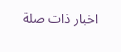اخبار ذات صلة